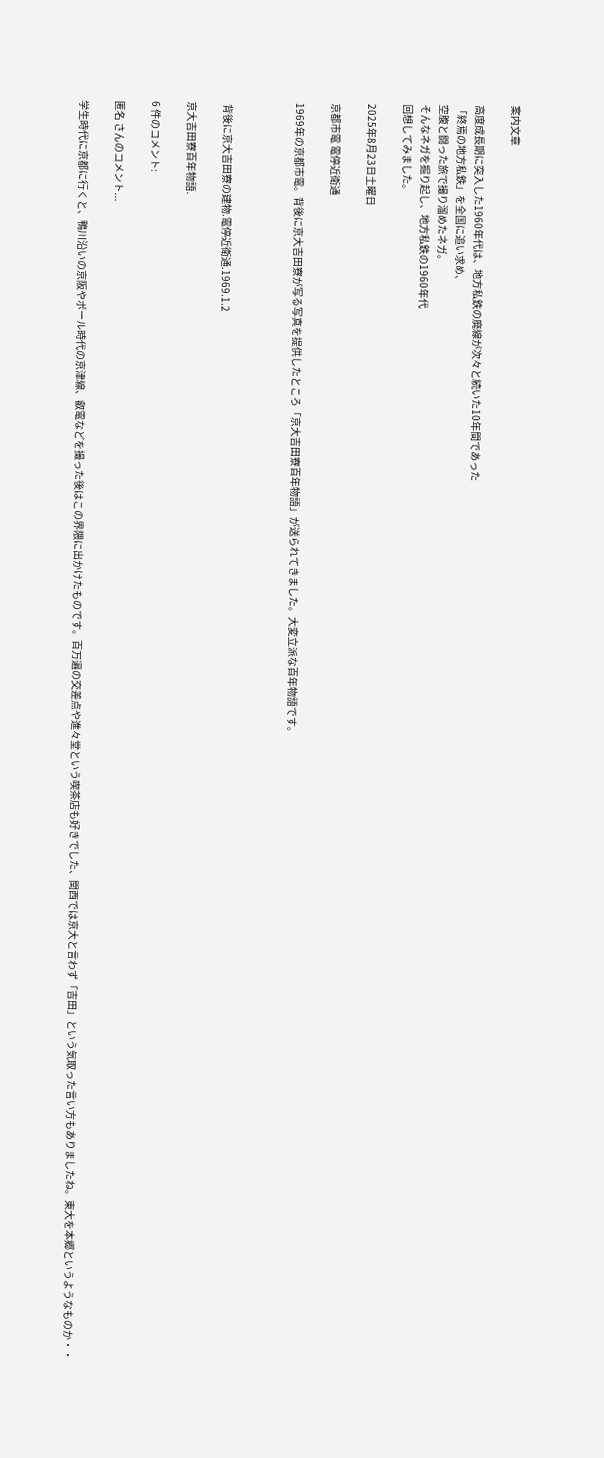案内文章

高度成長期に突入した1960年代は、地方私鉄の廃線が次々と続いた10年間であった
「終焉の地方私鉄」を全国に追い求め、
空腹と闘った旅で撮り溜めたネガ。
そんなネガを掘り起し、地方私鉄の1960年代
回想してみました。

2025年8月23日土曜日

京都市電 電停近衛通

1969年の京都市電。背後に京大吉田寮が写る写真を提供したところ「京大吉田寮百年物語」が送られてきました。大変立派な百年物語です。



 背後に京大吉田寮の建物.電停近衛通.1969.1.2

京大吉田寮百年物語.

6 件のコメント:

匿名 さんのコメント...

学生時代に京都に行くと、鴨川沿いの京阪やポール時代の京津線、叡電などを撮った後はこの界隈に出かけたものです。百万遍の交差点や進々堂という喫茶店も好きでした、関西では京大と言わず「吉田」という気取った言い方もありましたね。東大を本郷というようなものか・・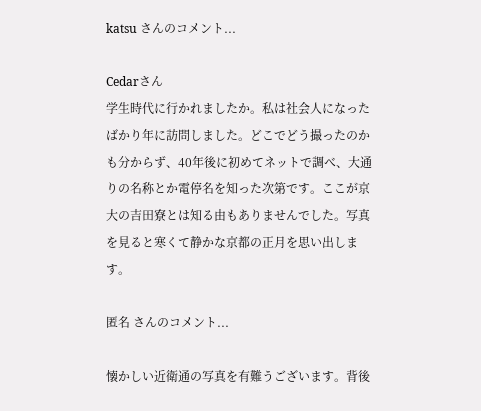katsu さんのコメント...

Cedarさん
学生時代に行かれましたか。私は社会人になったばかり年に訪問しました。どこでどう撮ったのかも分からず、40年後に初めてネットで調べ、大通りの名称とか電停名を知った次第です。ここが京大の吉田寮とは知る由もありませんでした。写真を見ると寒くて静かな京都の正月を思い出します。

匿名 さんのコメント...

懐かしい近衛通の写真を有難うございます。背後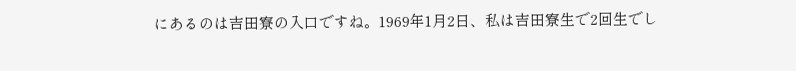にあるのは吉田寮の入口ですね。1969年1月2日、私は吉田寮生で2回生でし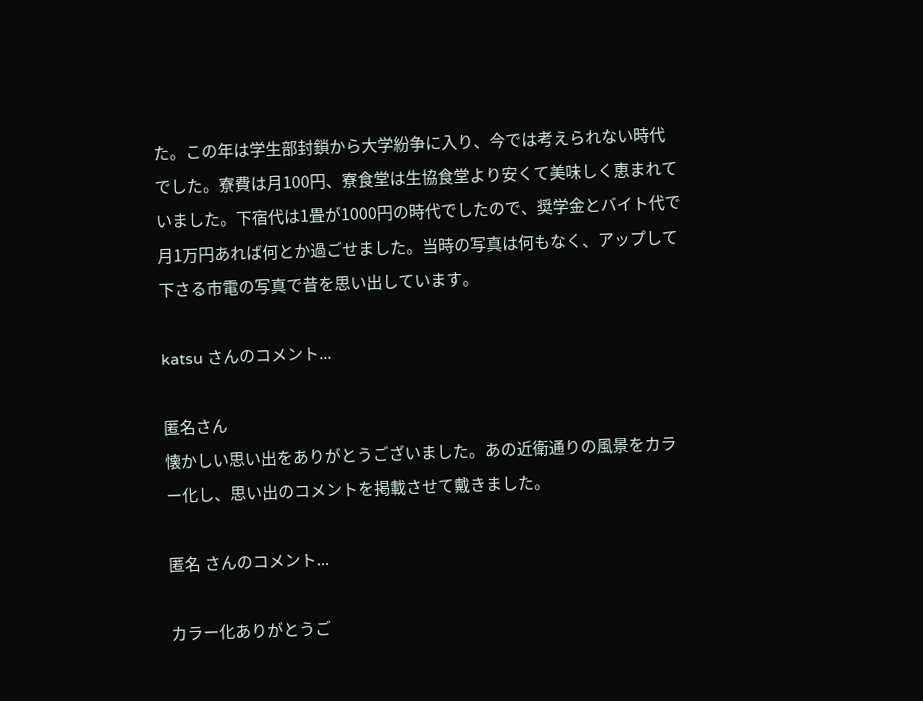た。この年は学生部封鎖から大学紛争に入り、今では考えられない時代でした。寮費は月100円、寮食堂は生協食堂より安くて美味しく恵まれていました。下宿代は1畳が1000円の時代でしたので、奨学金とバイト代で月1万円あれば何とか過ごせました。当時の写真は何もなく、アップして下さる市電の写真で昔を思い出しています。

katsu さんのコメント...

匿名さん
懐かしい思い出をありがとうございました。あの近衛通りの風景をカラー化し、思い出のコメントを掲載させて戴きました。

匿名 さんのコメント...

カラー化ありがとうご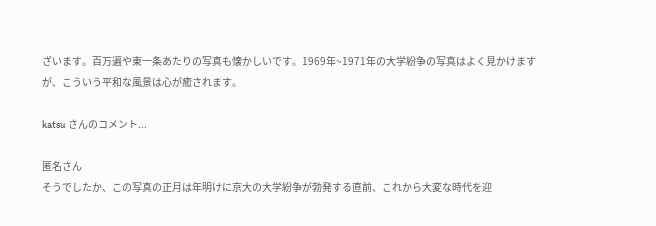ざいます。百万遍や東一条あたりの写真も懐かしいです。1969年~1971年の大学紛争の写真はよく見かけますが、こういう平和な風景は心が癒されます。

katsu さんのコメント...

匿名さん
そうでしたか、この写真の正月は年明けに京大の大学紛争が勃発する直前、これから大変な時代を迎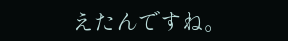えたんですね。